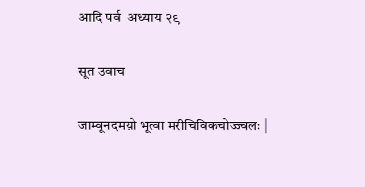आदि पर्व  अध्याय २९

सूत उवाच

जाम्वूनदमय़ो भूत्वा मरीचिविकचोज्ज्वलः |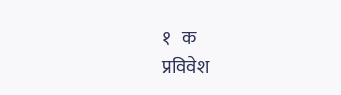१   क
प्रविवेश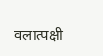वलात्पक्षी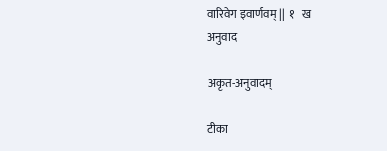वारिवेग इवार्णवम् ||  १   ख
अनुवाद

अकृत-अनुवादम्

टीका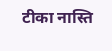टीका नास्ति